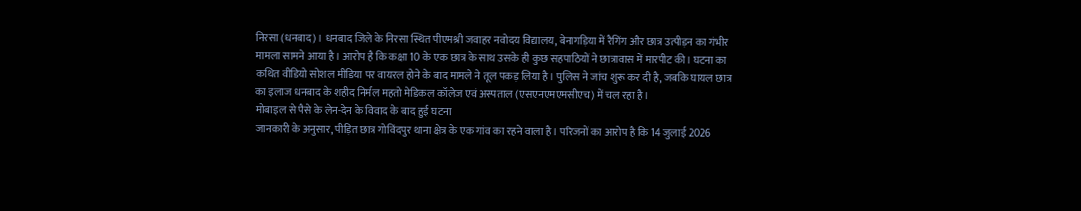निरसा (धनबाद)। धनबाद जिले के निरसा स्थित पीएमश्री जवाहर नवोदय विद्यालय, बेनागड़िया में रैगिंग और छात्र उत्पीड़न का गंभीर मामला सामने आया है। आरोप है कि कक्षा 10 के एक छात्र के साथ उसके ही कुछ सहपाठियों ने छात्रावास में मारपीट की। घटना का कथित वीडियो सोशल मीडिया पर वायरल होने के बाद मामले ने तूल पकड़ लिया है। पुलिस ने जांच शुरू कर दी है, जबकि घायल छात्र का इलाज धनबाद के शहीद निर्मल महतो मेडिकल कॉलेज एवं अस्पताल (एसएनएमएमसीएच) में चल रहा है।
मोबाइल से पैसे के लेन-देन के विवाद के बाद हुई घटना
जानकारी के अनुसार, पीड़ित छात्र गोविंदपुर थाना क्षेत्र के एक गांव का रहने वाला है। परिजनों का आरोप है कि 14 जुलाई 2026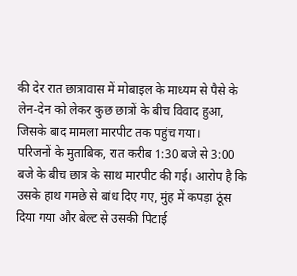की देर रात छात्रावास में मोबाइल के माध्यम से पैसे के लेन-देन को लेकर कुछ छात्रों के बीच विवाद हुआ, जिसके बाद मामला मारपीट तक पहुंच गया।
परिजनों के मुताबिक, रात करीब 1:30 बजे से 3:00 बजे के बीच छात्र के साथ मारपीट की गई। आरोप है कि उसके हाथ गमछे से बांध दिए गए, मुंह में कपड़ा ठूंस दिया गया और बेल्ट से उसकी पिटाई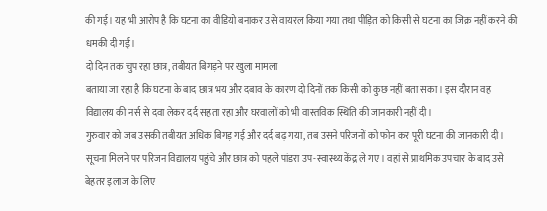की गई। यह भी आरोप है कि घटना का वीडियो बनाकर उसे वायरल किया गया तथा पीड़ित को किसी से घटना का जिक्र नहीं करने की धमकी दी गई।
दो दिन तक चुप रहा छात्र, तबीयत बिगड़ने पर खुला मामला
बताया जा रहा है कि घटना के बाद छात्र भय और दबाव के कारण दो दिनों तक किसी को कुछ नहीं बता सका। इस दौरान वह विद्यालय की नर्स से दवा लेकर दर्द सहता रहा और घरवालों को भी वास्तविक स्थिति की जानकारी नहीं दी।
गुरुवार को जब उसकी तबीयत अधिक बिगड़ गई और दर्द बढ़ गया, तब उसने परिजनों को फोन कर पूरी घटना की जानकारी दी। सूचना मिलने पर परिजन विद्यालय पहुंचे और छात्र को पहले पांडरा उप-स्वास्थ्य केंद्र ले गए। वहां से प्राथमिक उपचार के बाद उसे बेहतर इलाज के लिए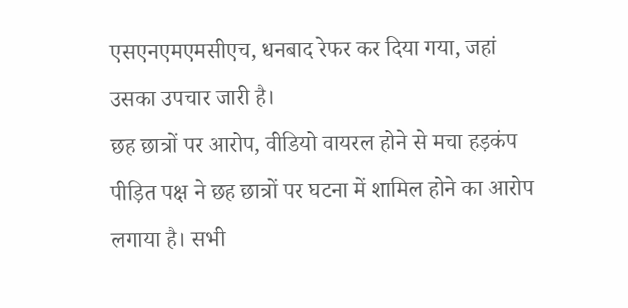एसएनएमएमसीएच, धनबाद रेफर कर दिया गया, जहां उसका उपचार जारी है।
छह छात्रों पर आरोप, वीडियो वायरल होने से मचा हड़कंप
पीड़ित पक्ष ने छह छात्रों पर घटना में शामिल होने का आरोप लगाया है। सभी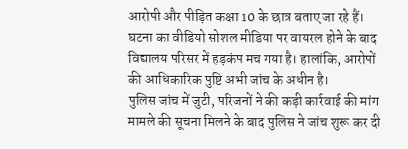आरोपी और पीड़ित कक्षा 10 के छात्र बताए जा रहे हैं।
घटना का वीडियो सोशल मीडिया पर वायरल होने के बाद विद्यालय परिसर में हड़कंप मच गया है। हालांकि, आरोपों की आधिकारिक पुष्टि अभी जांच के अधीन है।
पुलिस जांच में जुटी, परिजनों ने की कड़ी कार्रवाई की मांग
मामले की सूचना मिलने के बाद पुलिस ने जांच शुरू कर दी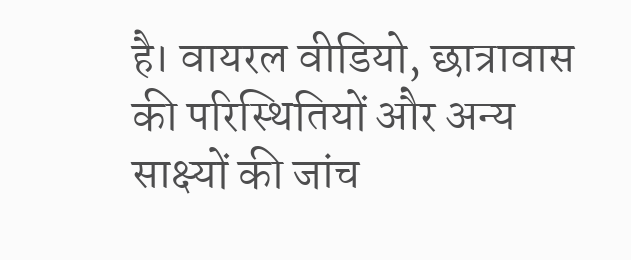है। वायरल वीडियो, छात्रावास की परिस्थितियों और अन्य साक्ष्यों की जांच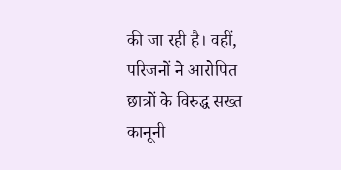की जा रही है। वहीं, परिजनों ने आरोपित छात्रों के विरुद्ध सख्त कानूनी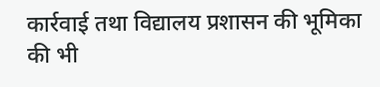कार्रवाई तथा विद्यालय प्रशासन की भूमिका की भी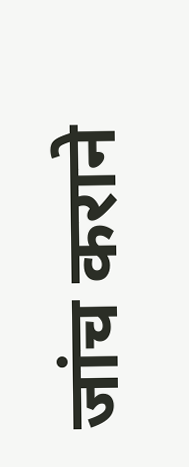जांच कराने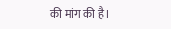की मांग की है।